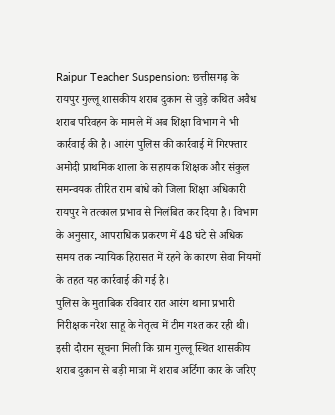Raipur Teacher Suspension: छत्तीसगढ़ के रायपुर गुल्लू शासकीय शराब दुकान से जुड़े कथित अवैध शराब परिवहन के मामले में अब शिक्षा विभाग ने भी कार्रवाई की है। आरंग पुलिस की कार्रवाई में गिरफ्तार अमोदी प्राथमिक शाला के सहायक शिक्षक और संकुल समन्वयक तीरित राम बांधे को जिला शिक्षा अधिकारी रायपुर ने तत्काल प्रभाव से निलंबित कर दिया है। विभाग के अनुसार, आपराधिक प्रकरण में 48 घंटे से अधिक समय तक न्यायिक हिरासत में रहने के कारण सेवा नियमों के तहत यह कार्रवाई की गई है।
पुलिस के मुताबिक रविवार रात आरंग थाना प्रभारी निरीक्षक नरेश साहू के नेतृत्व में टीम गश्त कर रही थी। इसी दौरान सूचना मिली कि ग्राम गुल्लू स्थित शासकीय शराब दुकान से बड़ी मात्रा में शराब अर्टिगा कार के जरिए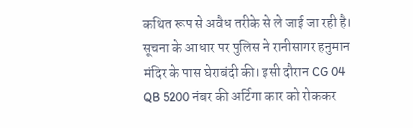कथित रूप से अवैध तरीके से ले जाई जा रही है। सूचना के आधार पर पुलिस ने रानीसागर हनुमान मंदिर के पास घेराबंदी की। इसी दौरान CG 04 QB 5200 नंबर की अर्टिगा कार को रोककर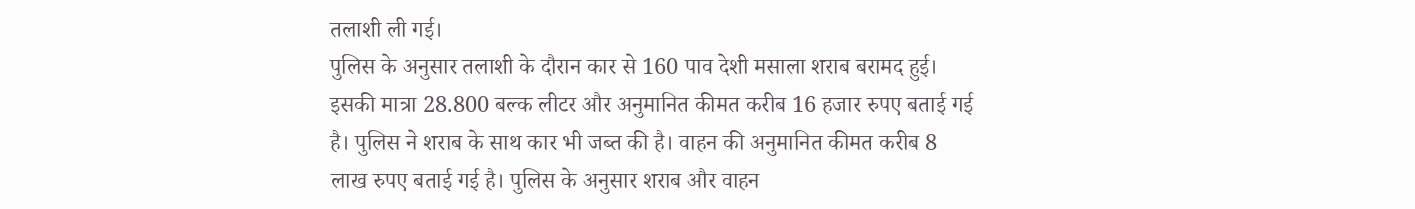तलाशी ली गई।
पुलिस के अनुसार तलाशी के दौरान कार से 160 पाव देशी मसाला शराब बरामद हुई। इसकी मात्रा 28.800 बल्क लीटर और अनुमानित कीमत करीब 16 हजार रुपए बताई गई है। पुलिस ने शराब के साथ कार भी जब्त की है। वाहन की अनुमानित कीमत करीब 8 लाख रुपए बताई गई है। पुलिस के अनुसार शराब और वाहन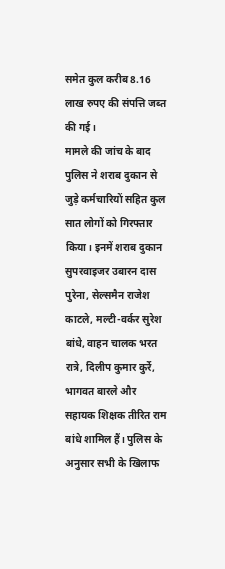समेत कुल करीब 8.16 लाख रुपए की संपत्ति जब्त की गई।
मामले की जांच के बाद पुलिस ने शराब दुकान से जुड़े कर्मचारियों सहित कुल सात लोगों को गिरफ्तार किया। इनमें शराब दुकान सुपरवाइजर उबारन दास पुरेना, सेल्समैन राजेश काटले, मल्टी-वर्कर सुरेश बांधे, वाहन चालक भरत रात्रे, दिलीप कुमार कुर्रे, भागवत बारले और सहायक शिक्षक तीरित राम बांधे शामिल हैं। पुलिस के अनुसार सभी के खिलाफ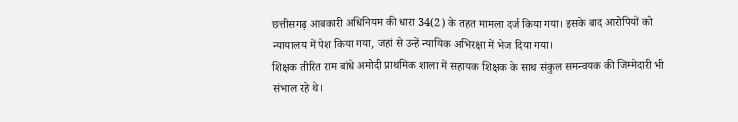छत्तीसगढ़ आबकारी अधिनियम की धारा 34(2) के तहत मामला दर्ज किया गया। इसके बाद आरोपियों को न्यायालय में पेश किया गया, जहां से उन्हें न्यायिक अभिरक्षा में भेज दिया गया।
शिक्षक तीरित राम बांधे अमोदी प्राथमिक शाला में सहायक शिक्षक के साथ संकुल समन्वयक की जिम्मेदारी भी संभाल रहे थे।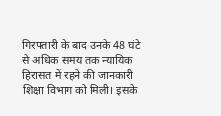गिरफ्तारी के बाद उनके 48 घंटे से अधिक समय तक न्यायिक हिरासत में रहने की जानकारी शिक्षा विभाग को मिली। इसके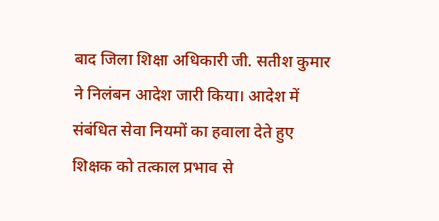बाद जिला शिक्षा अधिकारी जी. सतीश कुमार ने निलंबन आदेश जारी किया। आदेश में संबंधित सेवा नियमों का हवाला देते हुए शिक्षक को तत्काल प्रभाव से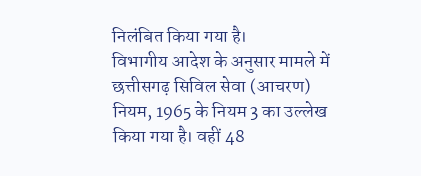निलंबित किया गया है।
विभागीय आदेश के अनुसार मामले में छत्तीसगढ़ सिविल सेवा (आचरण) नियम, 1965 के नियम 3 का उल्लेख किया गया है। वहीं 48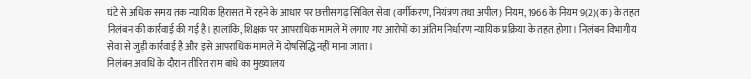घंटे से अधिक समय तक न्यायिक हिरासत में रहने के आधार पर छत्तीसगढ़ सिविल सेवा (वर्गीकरण, नियंत्रण तथा अपील) नियम, 1966 के नियम 9(2)(क) के तहत निलंबन की कार्रवाई की गई है। हालांकि, शिक्षक पर आपराधिक मामले में लगाए गए आरोपों का अंतिम निर्धारण न्यायिक प्रक्रिया के तहत होगा। निलंबन विभागीय सेवा से जुड़ी कार्रवाई है और इसे आपराधिक मामले में दोषसिद्धि नहीं माना जाता।
निलंबन अवधि के दौरान तीरित राम बांधे का मुख्यालय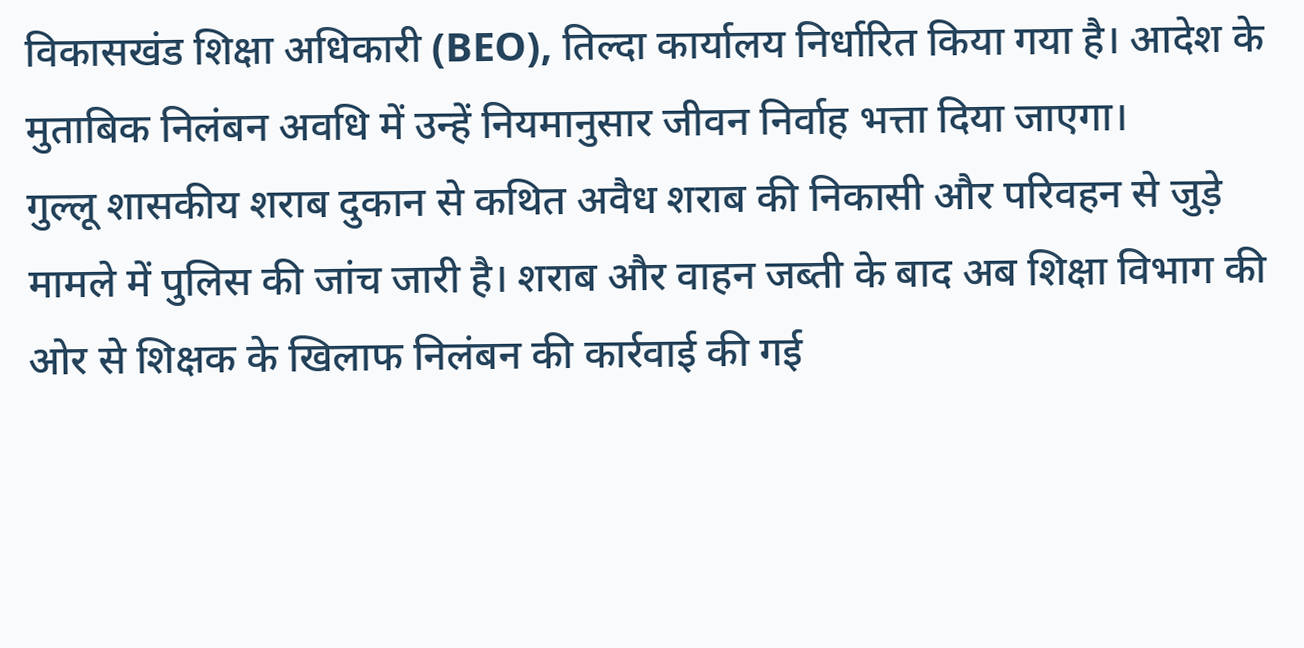विकासखंड शिक्षा अधिकारी (BEO), तिल्दा कार्यालय निर्धारित किया गया है। आदेश के मुताबिक निलंबन अवधि में उन्हें नियमानुसार जीवन निर्वाह भत्ता दिया जाएगा।
गुल्लू शासकीय शराब दुकान से कथित अवैध शराब की निकासी और परिवहन से जुड़े मामले में पुलिस की जांच जारी है। शराब और वाहन जब्ती के बाद अब शिक्षा विभाग की ओर से शिक्षक के खिलाफ निलंबन की कार्रवाई की गई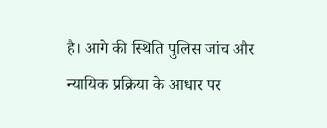है। आगे की स्थिति पुलिस जांच और न्यायिक प्रक्रिया के आधार पर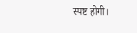स्पष्ट होगी।